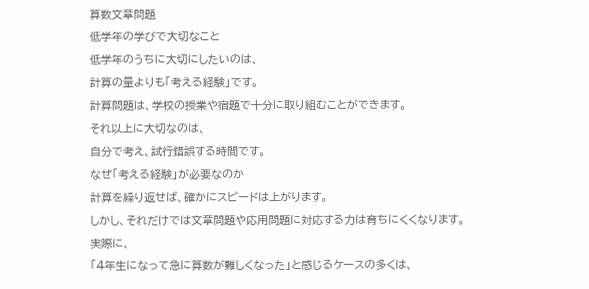算数文章問題
低学年の学びで大切なこと
低学年のうちに大切にしたいのは、
計算の量よりも「考える経験」です。
計算問題は、学校の授業や宿題で十分に取り組むことができます。
それ以上に大切なのは、
自分で考え、試行錯誤する時間です。
なぜ「考える経験」が必要なのか
計算を繰り返せば、確かにスピードは上がります。
しかし、それだけでは文章問題や応用問題に対応する力は育ちにくくなります。
実際に、
「4年生になって急に算数が難しくなった」と感じるケースの多くは、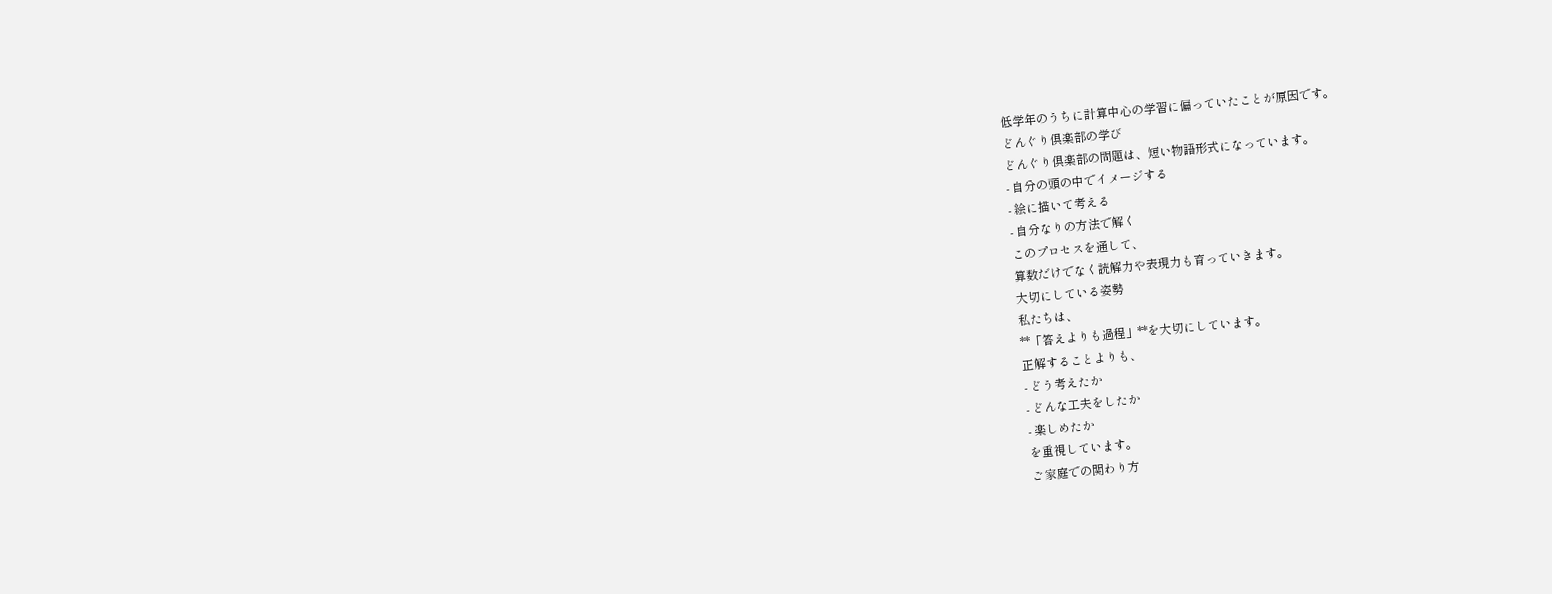低学年のうちに計算中心の学習に偏っていたことが原因です。
どんぐり倶楽部の学び
どんぐり倶楽部の問題は、短い物語形式になっています。
- 自分の頭の中でイメージする
- 絵に描いて考える
- 自分なりの方法で解く
このプロセスを通して、
算数だけでなく読解力や表現力も育っていきます。
大切にしている姿勢
私たちは、
**「答えよりも過程」**を大切にしています。
正解することよりも、
- どう考えたか
- どんな工夫をしたか
- 楽しめたか
を重視しています。
ご家庭での関わり方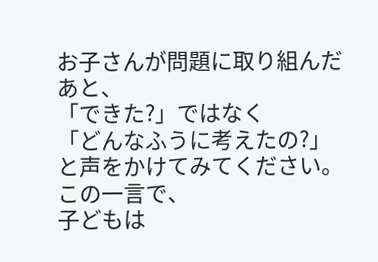お子さんが問題に取り組んだあと、
「できた?」ではなく
「どんなふうに考えたの?」と声をかけてみてください。
この一言で、
子どもは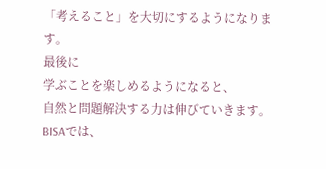「考えること」を大切にするようになります。
最後に
学ぶことを楽しめるようになると、
自然と問題解決する力は伸びていきます。
BISAでは、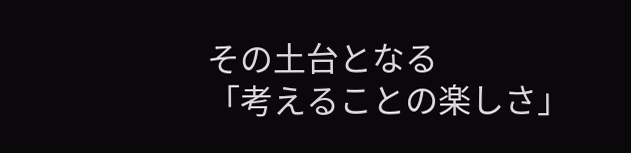その土台となる
「考えることの楽しさ」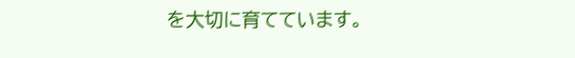を大切に育てています。